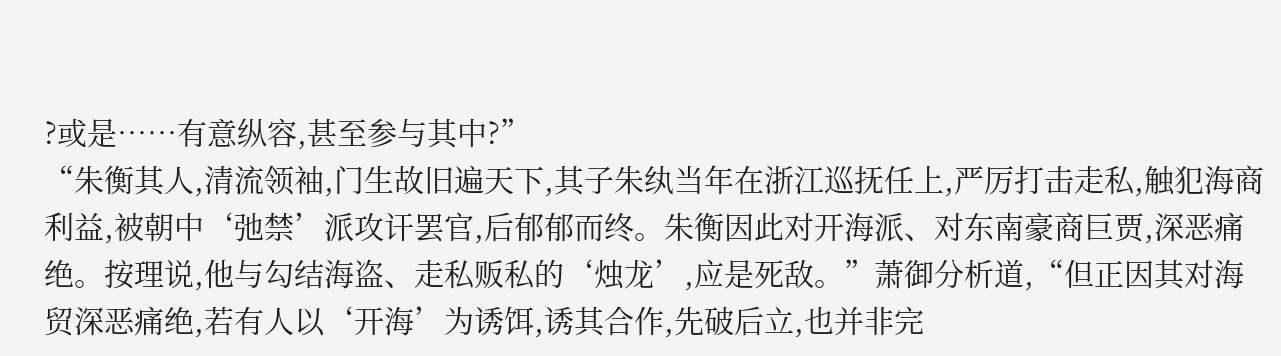?或是……有意纵容,甚至参与其中?”
“朱衡其人,清流领袖,门生故旧遍天下,其子朱纨当年在浙江巡抚任上,严厉打击走私,触犯海商利益,被朝中‘弛禁’派攻讦罢官,后郁郁而终。朱衡因此对开海派、对东南豪商巨贾,深恶痛绝。按理说,他与勾结海盗、走私贩私的‘烛龙’,应是死敌。”萧御分析道,“但正因其对海贸深恶痛绝,若有人以‘开海’为诱饵,诱其合作,先破后立,也并非完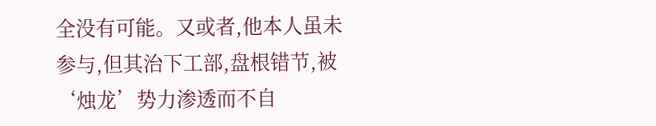全没有可能。又或者,他本人虽未参与,但其治下工部,盘根错节,被‘烛龙’势力渗透而不自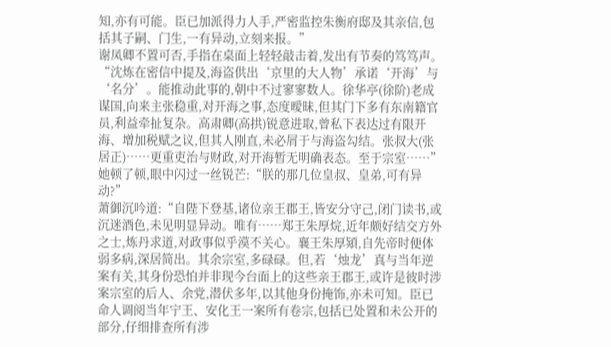知,亦有可能。臣已加派得力人手,严密监控朱衡府邸及其亲信,包括其子嗣、门生,一有异动,立刻来报。”
谢凤卿不置可否,手指在桌面上轻轻敲击着,发出有节奏的笃笃声。“沈炼在密信中提及,海盗供出‘京里的大人物’承诺‘开海’与‘名分’。能推动此事的,朝中不过寥寥数人。徐华亭(徐阶)老成谋国,向来主张稳重,对开海之事,态度曖昧,但其门下多有东南籍官员,利益牵扯复杂。高肃卿(高拱)锐意进取,曾私下表达过有限开海、增加税赋之议,但其人刚直,未必屑于与海盗勾结。张叔大(张居正)……更重吏治与财政,对开海暂无明确表态。至于宗室……”
她顿了顿,眼中闪过一丝锐芒:“朕的那几位皇叔、皇弟,可有异动?”
萧御沉吟道:“自陛下登基,诸位亲王郡王,皆安分守己,闭门读书,或沉迷酒色,未见明显异动。唯有……郑王朱厚烷,近年颇好结交方外之士,炼丹求道,对政事似乎漠不关心。襄王朱厚熲,自先帝时便体弱多病,深居简出。其余宗室,多碌碌。但,若‘烛龙’真与当年逆案有关,其身份恐怕并非现今台面上的这些亲王郡王,或许是彼时涉案宗室的后人、余党,潜伏多年,以其他身份掩饰,亦未可知。臣已命人调阅当年宁王、安化王一案所有卷宗,包括已处置和未公开的部分,仔细排查所有涉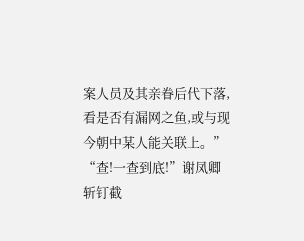案人员及其亲眷后代下落,看是否有漏网之鱼,或与现今朝中某人能关联上。”
“查!一查到底!”谢凤卿斩钉截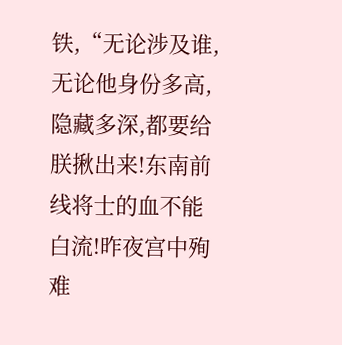铁,“无论涉及谁,无论他身份多高,隐藏多深,都要给朕揪出来!东南前线将士的血不能白流!昨夜宫中殉难